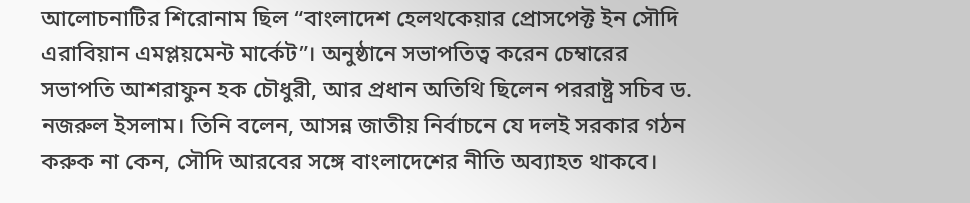আলোচনাটির শিরোনাম ছিল “বাংলাদেশ হেলথকেয়ার প্রোসপেক্ট ইন সৌদি এরাবিয়ান এমপ্লয়মেন্ট মার্কেট”। অনুষ্ঠানে সভাপতিত্ব করেন চেম্বারের সভাপতি আশরাফুন হক চৌধুরী, আর প্রধান অতিথি ছিলেন পররাষ্ট্র সচিব ড. নজরুল ইসলাম। তিনি বলেন, আসন্ন জাতীয় নির্বাচনে যে দলই সরকার গঠন করুক না কেন, সৌদি আরবের সঙ্গে বাংলাদেশের নীতি অব্যাহত থাকবে।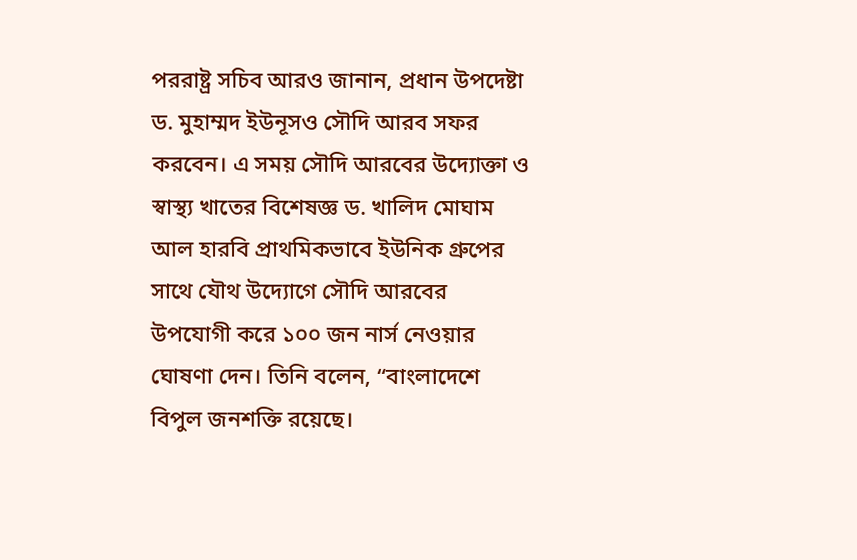পররাষ্ট্র সচিব আরও জানান, প্রধান উপদেষ্টা ড. মুহাম্মদ ইউনূসও সৌদি আরব সফর করবেন। এ সময় সৌদি আরবের উদ্যোক্তা ও স্বাস্থ্য খাতের বিশেষজ্ঞ ড. খালিদ মোঘাম আল হারবি প্রাথমিকভাবে ইউনিক গ্রুপের সাথে যৌথ উদ্যোগে সৌদি আরবের উপযোগী করে ১০০ জন নার্স নেওয়ার ঘোষণা দেন। তিনি বলেন, “বাংলাদেশে বিপুল জনশক্তি রয়েছে।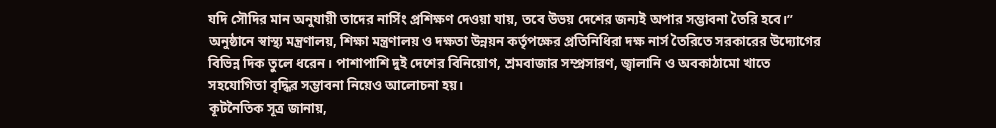যদি সৌদির মান অনুযায়ী তাদের নার্সিং প্রশিক্ষণ দেওয়া যায়, তবে উভয় দেশের জন্যই অপার সম্ভাবনা তৈরি হবে।”
অনুষ্ঠানে স্বাস্থ্য মন্ত্রণালয়, শিক্ষা মন্ত্রণালয় ও দক্ষতা উন্নয়ন কর্তৃপক্ষের প্রতিনিধিরা দক্ষ নার্স তৈরিতে সরকারের উদ্যোগের বিভিন্ন দিক তুলে ধরেন। পাশাপাশি দুই দেশের বিনিয়োগ, শ্রমবাজার সম্প্রসারণ, জ্বালানি ও অবকাঠামো খাতে সহযোগিতা বৃদ্ধির সম্ভাবনা নিয়েও আলোচনা হয়।
কূটনৈতিক সূত্র জানায়,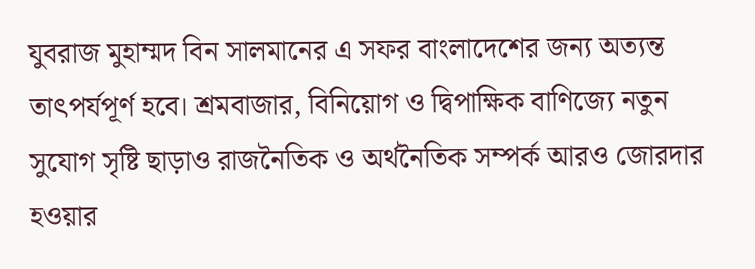যুবরাজ মুহাম্মদ বিন সালমানের এ সফর বাংলাদেশের জন্য অত্যন্ত তাৎপর্যপূর্ণ হবে। শ্রমবাজার, বিনিয়োগ ও দ্বিপাক্ষিক বাণিজ্যে নতুন সুযোগ সৃষ্টি ছাড়াও রাজনৈতিক ও অর্থনৈতিক সম্পর্ক আরও জোরদার হওয়ার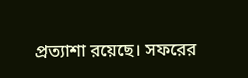প্রত্যাশা রয়েছে। সফরের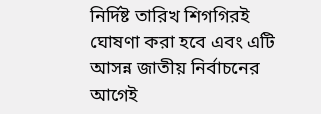নির্দিষ্ট তারিখ শিগগিরই ঘোষণা করা হবে এবং এটি আসন্ন জাতীয় নির্বাচনের আগেই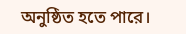অনুষ্ঠিত হতে পারে।